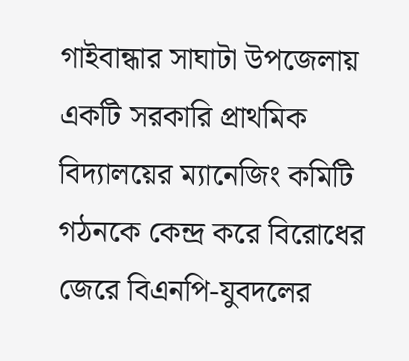গাইবান্ধার সাঘাটা উপজেলায় একটি সরকারি প্রাথমিক বিদ্যালয়ের ম্যানেজিং কমিটি গঠনকে কেন্দ্র করে বিরোধের জেরে বিএনপি-যুবদলের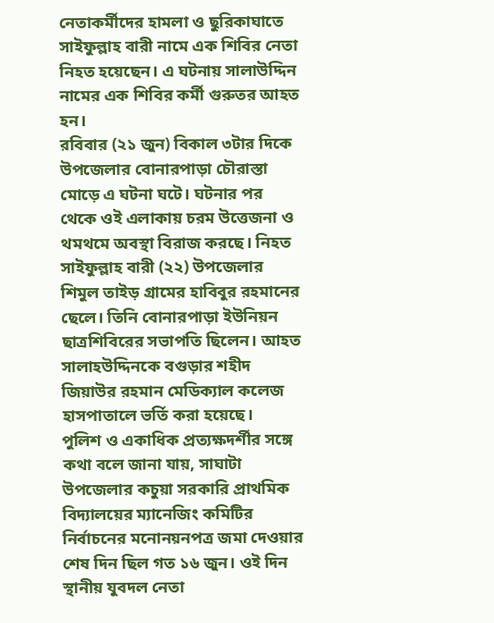নেতাকর্মীদের হামলা ও ছুরিকাঘাতে সাইফুল্লাহ বারী নামে এক শিবির নেতা নিহত হয়েছেন। এ ঘটনায় সালাউদ্দিন নামের এক শিবির কর্মী গুরুতর আহত হন।
রবিবার (২১ জুন) বিকাল ৩টার দিকে উপজেলার বোনারপাড়া চৌরাস্তা মোড়ে এ ঘটনা ঘটে। ঘটনার পর থেকে ওই এলাকায় চরম উত্তেজনা ও থমথমে অবস্থা বিরাজ করছে। নিহত সাইফুল্লাহ বারী (২২) উপজেলার শিমুল তাইড় গ্রামের হাবিবুর রহমানের ছেলে। তিনি বোনারপাড়া ইউনিয়ন ছাত্রশিবিরের সভাপতি ছিলেন। আহত সালাহউদ্দিনকে বগুড়ার শহীদ জিয়াউর রহমান মেডিক্যাল কলেজ হাসপাতালে ভর্তি করা হয়েছে।
পুলিশ ও একাধিক প্রত্যক্ষদর্শীর সঙ্গে কথা বলে জানা যায়, সাঘাটা উপজেলার কচুয়া সরকারি প্রাথমিক বিদ্যালয়ের ম্যানেজিং কমিটির নির্বাচনের মনোনয়নপত্র জমা দেওয়ার শেষ দিন ছিল গত ১৬ জুন। ওই দিন স্থানীয় যুবদল নেতা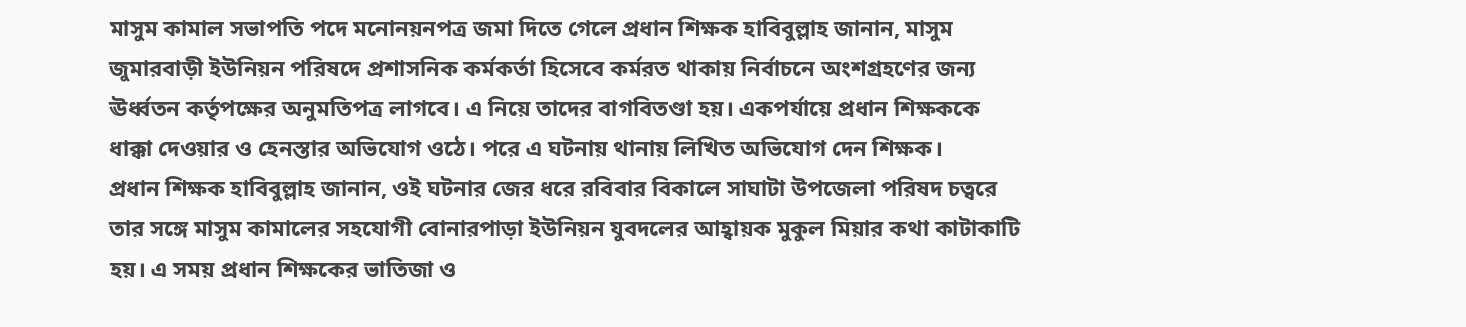মাসুম কামাল সভাপতি পদে মনোনয়নপত্র জমা দিতে গেলে প্রধান শিক্ষক হাবিবুল্লাহ জানান, মাসুম জুমারবাড়ী ইউনিয়ন পরিষদে প্রশাসনিক কর্মকর্তা হিসেবে কর্মরত থাকায় নির্বাচনে অংশগ্রহণের জন্য ঊর্ধ্বতন কর্তৃপক্ষের অনুমতিপত্র লাগবে। এ নিয়ে তাদের বাগবিতণ্ডা হয়। একপর্যায়ে প্রধান শিক্ষককে ধাক্কা দেওয়ার ও হেনস্তার অভিযোগ ওঠে। পরে এ ঘটনায় থানায় লিখিত অভিযোগ দেন শিক্ষক।
প্রধান শিক্ষক হাবিবুল্লাহ জানান, ওই ঘটনার জের ধরে রবিবার বিকালে সাঘাটা উপজেলা পরিষদ চত্বরে তার সঙ্গে মাসুম কামালের সহযোগী বোনারপাড়া ইউনিয়ন যুবদলের আহ্বায়ক মুকুল মিয়ার কথা কাটাকাটি হয়। এ সময় প্রধান শিক্ষকের ভাতিজা ও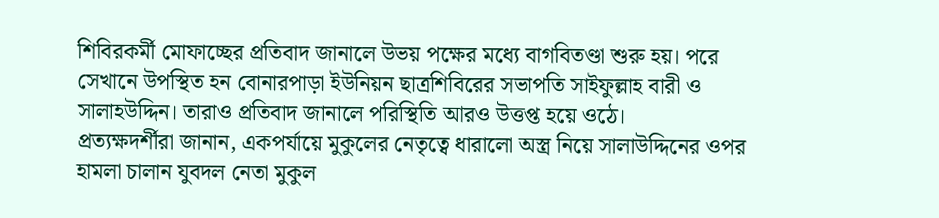শিবিরকর্মী মোফাচ্ছের প্রতিবাদ জানালে উভয় পক্ষের মধ্যে বাগবিতণ্ডা শুরু হয়। পরে সেখানে উপস্থিত হন বোনারপাড়া ইউনিয়ন ছাত্রশিবিরের সভাপতি সাইফুল্লাহ বারী ও সালাহউদ্দিন। তারাও প্রতিবাদ জানালে পরিস্থিতি আরও উত্তপ্ত হয়ে ওঠে।
প্রত্যক্ষদর্শীরা জানান, একপর্যায়ে মুকুলের নেতৃত্বে ধারালো অস্ত্র নিয়ে সালাউদ্দিনের ওপর হামলা চালান যুবদল নেতা মুকুল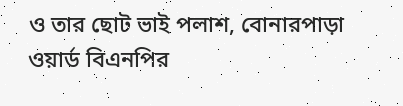ও তার ছোট ভাই পলাশ, বোনারপাড়া ওয়ার্ড বিএনপির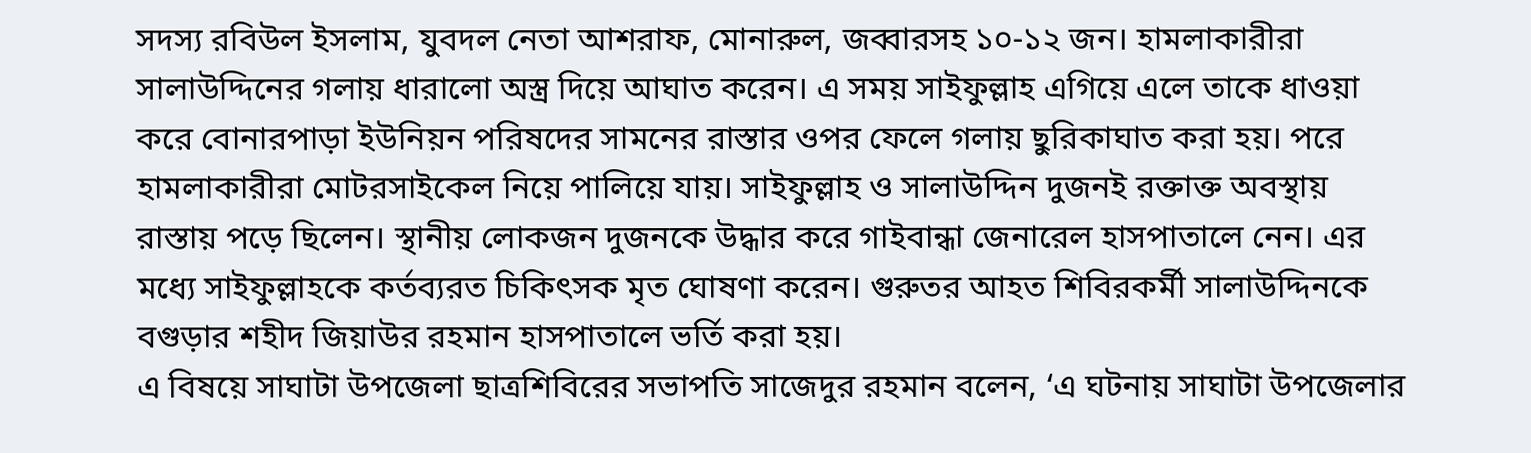সদস্য রবিউল ইসলাম, যুবদল নেতা আশরাফ, মোনারুল, জব্বারসহ ১০-১২ জন। হামলাকারীরা সালাউদ্দিনের গলায় ধারালো অস্ত্র দিয়ে আঘাত করেন। এ সময় সাইফুল্লাহ এগিয়ে এলে তাকে ধাওয়া করে বোনারপাড়া ইউনিয়ন পরিষদের সামনের রাস্তার ওপর ফেলে গলায় ছুরিকাঘাত করা হয়। পরে হামলাকারীরা মোটরসাইকেল নিয়ে পালিয়ে যায়। সাইফুল্লাহ ও সালাউদ্দিন দুজনই রক্তাক্ত অবস্থায় রাস্তায় পড়ে ছিলেন। স্থানীয় লোকজন দুজনকে উদ্ধার করে গাইবান্ধা জেনারেল হাসপাতালে নেন। এর মধ্যে সাইফুল্লাহকে কর্তব্যরত চিকিৎসক মৃত ঘোষণা করেন। গুরুতর আহত শিবিরকর্মী সালাউদ্দিনকে বগুড়ার শহীদ জিয়াউর রহমান হাসপাতালে ভর্তি করা হয়।
এ বিষয়ে সাঘাটা উপজেলা ছাত্রশিবিরের সভাপতি সাজেদুর রহমান বলেন, ‘এ ঘটনায় সাঘাটা উপজেলার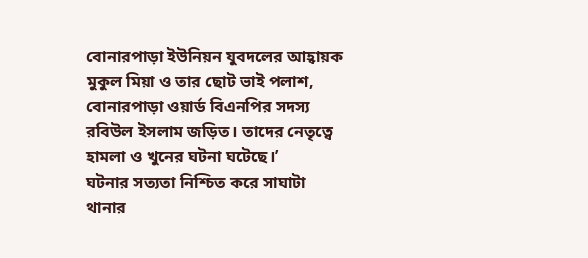বোনারপাড়া ইউনিয়ন যুবদলের আহ্বায়ক মুকুল মিয়া ও তার ছোট ভাই পলাশ, বোনারপাড়া ওয়ার্ড বিএনপির সদস্য রবিউল ইসলাম জড়িত। তাদের নেতৃত্বে হামলা ও খুনের ঘটনা ঘটেছে।’
ঘটনার সত্যতা নিশ্চিত করে সাঘাটা থানার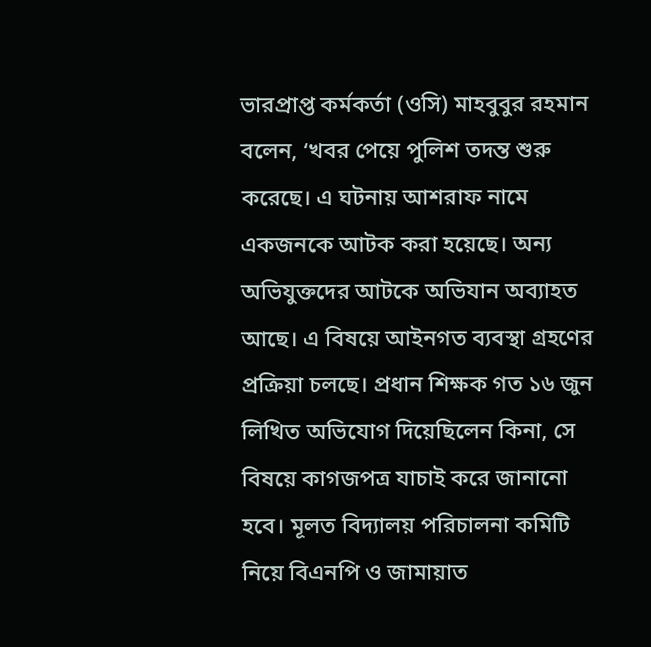ভারপ্রাপ্ত কর্মকর্তা (ওসি) মাহবুবুর রহমান বলেন, ‘খবর পেয়ে পুলিশ তদন্ত শুরু করেছে। এ ঘটনায় আশরাফ নামে একজনকে আটক করা হয়েছে। অন্য অভিযুক্তদের আটকে অভিযান অব্যাহত আছে। এ বিষয়ে আইনগত ব্যবস্থা গ্রহণের প্রক্রিয়া চলছে। প্রধান শিক্ষক গত ১৬ জুন লিখিত অভিযোগ দিয়েছিলেন কিনা, সে বিষয়ে কাগজপত্র যাচাই করে জানানো হবে। মূলত বিদ্যালয় পরিচালনা কমিটি নিয়ে বিএনপি ও জামায়াত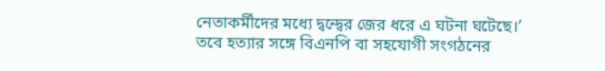নেতাকর্মীদের মধ্যে দ্বন্দ্বের জের ধরে এ ঘটনা ঘটেছে।’
তবে হত্যার সঙ্গে বিএনপি বা সহযোগী সংগঠনের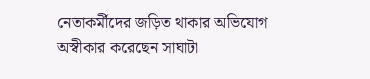নেতাকর্মীদের জড়িত থাকার অভিযোগ অস্বীকার করেছেন সাঘাটা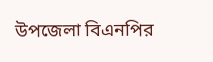উপজেলা বিএনপির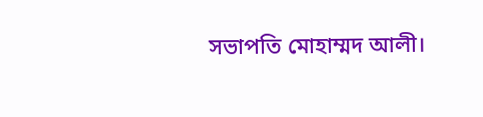সভাপতি মোহাম্মদ আলী।